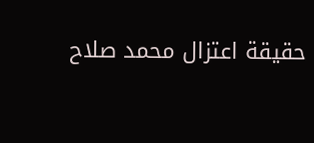حقيقة اعتزال محمد صلاح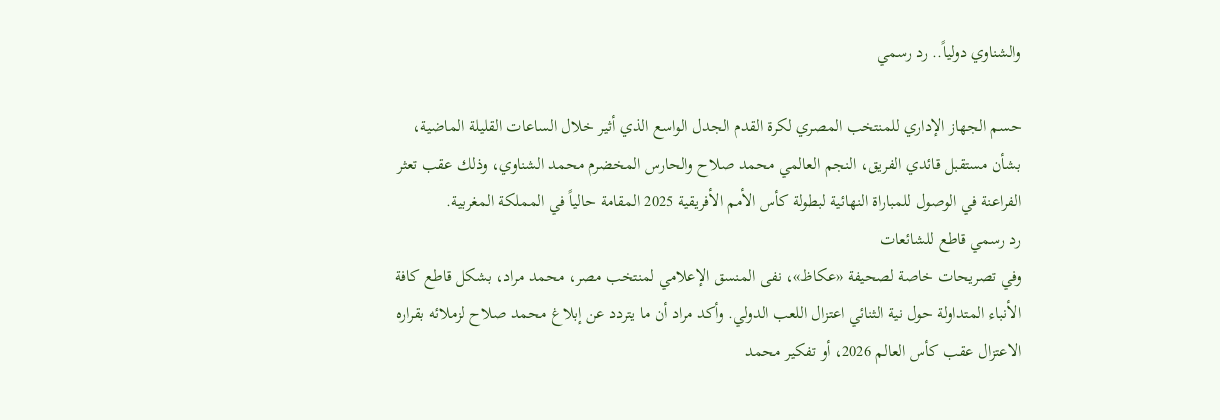والشناوي دولياً.. رد رسمي

حسم الجهاز الإداري للمنتخب المصري لكرة القدم الجدل الواسع الذي أثير خلال الساعات القليلة الماضية، بشأن مستقبل قائدي الفريق، النجم العالمي محمد صلاح والحارس المخضرم محمد الشناوي، وذلك عقب تعثر الفراعنة في الوصول للمباراة النهائية لبطولة كأس الأمم الأفريقية 2025 المقامة حالياً في المملكة المغربية.
رد رسمي قاطع للشائعات
وفي تصريحات خاصة لصحيفة «عكاظ»، نفى المنسق الإعلامي لمنتخب مصر، محمد مراد، بشكل قاطع كافة الأنباء المتداولة حول نية الثنائي اعتزال اللعب الدولي. وأكد مراد أن ما يتردد عن إبلاغ محمد صلاح لزملائه بقراره الاعتزال عقب كأس العالم 2026، أو تفكير محمد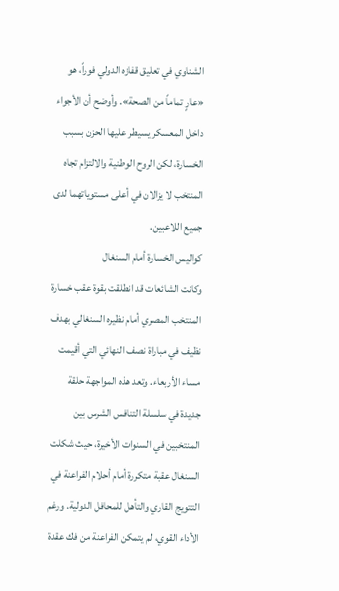الشناوي في تعليق قفازه الدولي فوراً، هو «عارٍ تماماً من الصحة». وأوضح أن الأجواء داخل المعسكر يسيطر عليها الحزن بسبب الخسارة، لكن الروح الوطنية والالتزام تجاه المنتخب لا يزالان في أعلى مستوياتهما لدى جميع اللاعبين.
كواليس الخسارة أمام السنغال
وكانت الشائعات قد انطلقت بقوة عقب خسارة المنتخب المصري أمام نظيره السنغالي بهدف نظيف في مباراة نصف النهائي التي أقيمت مساء الأربعاء. وتعد هذه المواجهة حلقة جديدة في سلسلة التنافس الشرس بين المنتخبين في السنوات الأخيرة، حيث شكلت السنغال عقبة متكررة أمام أحلام الفراعنة في التتويج القاري والتأهل للمحافل الدولية. ورغم الأداء القوي، لم يتمكن الفراعنة من فك عقدة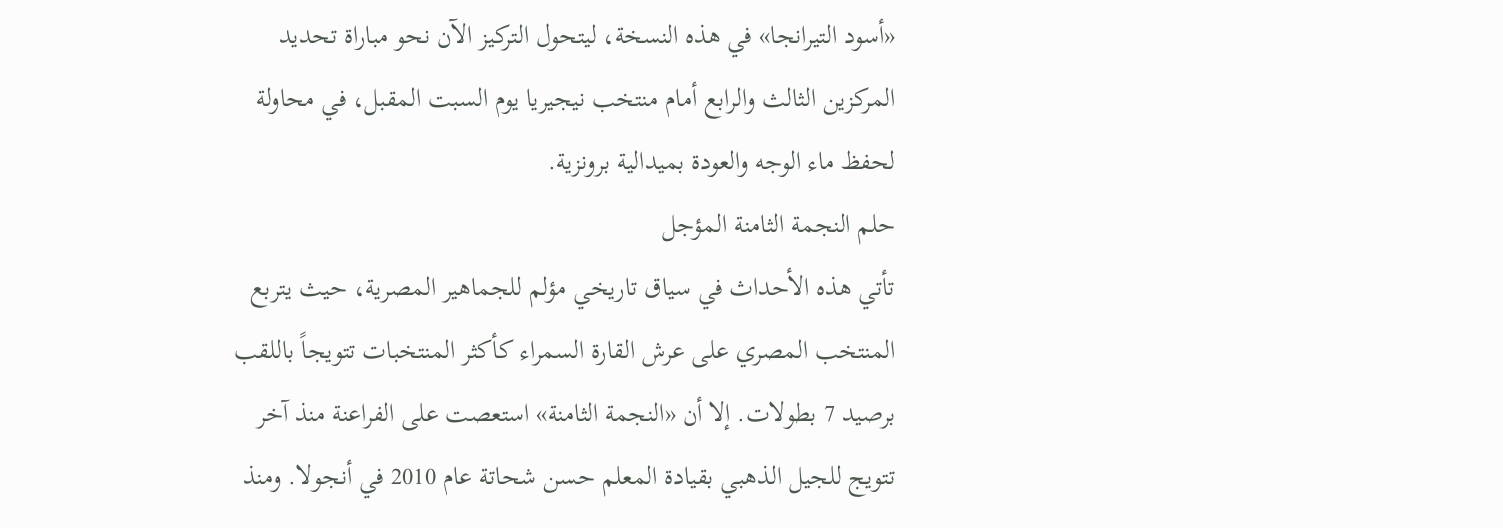«أسود التيرانجا» في هذه النسخة، ليتحول التركيز الآن نحو مباراة تحديد المركزين الثالث والرابع أمام منتخب نيجيريا يوم السبت المقبل، في محاولة لحفظ ماء الوجه والعودة بميدالية برونزية.
حلم النجمة الثامنة المؤجل
تأتي هذه الأحداث في سياق تاريخي مؤلم للجماهير المصرية، حيث يتربع المنتخب المصري على عرش القارة السمراء كأكثر المنتخبات تتويجاً باللقب برصيد 7 بطولات. إلا أن «النجمة الثامنة» استعصت على الفراعنة منذ آخر تتويج للجيل الذهبي بقيادة المعلم حسن شحاتة عام 2010 في أنجولا. ومنذ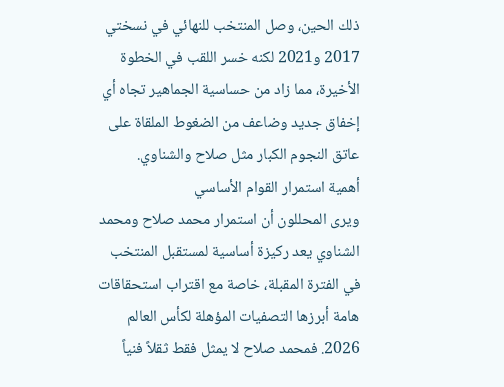ذلك الحين، وصل المنتخب للنهائي في نسختي 2017 و2021 لكنه خسر اللقب في الخطوة الأخيرة، مما زاد من حساسية الجماهير تجاه أي إخفاق جديد وضاعف من الضغوط الملقاة على عاتق النجوم الكبار مثل صلاح والشناوي.
أهمية استمرار القوام الأساسي
ويرى المحللون أن استمرار محمد صلاح ومحمد الشناوي يعد ركيزة أساسية لمستقبل المنتخب في الفترة المقبلة، خاصة مع اقتراب استحقاقات هامة أبرزها التصفيات المؤهلة لكأس العالم 2026. فمحمد صلاح لا يمثل فقط ثقلاً فنياً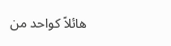هائلاً كواحد من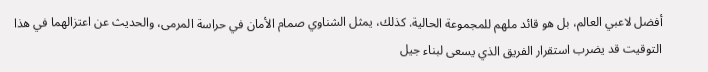أفضل لاعبي العالم، بل هو قائد ملهم للمجموعة الحالية. كذلك، يمثل الشناوي صمام الأمان في حراسة المرمى، والحديث عن اعتزالهما في هذا التوقيت قد يضرب استقرار الفريق الذي يسعى لبناء جيل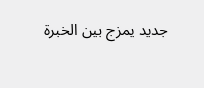جديد يمزج بين الخبرة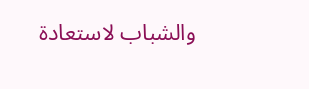والشباب لاستعادة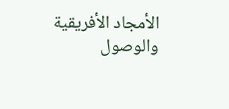الأمجاد الأفريقية والوصول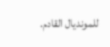للمونديال القادم.